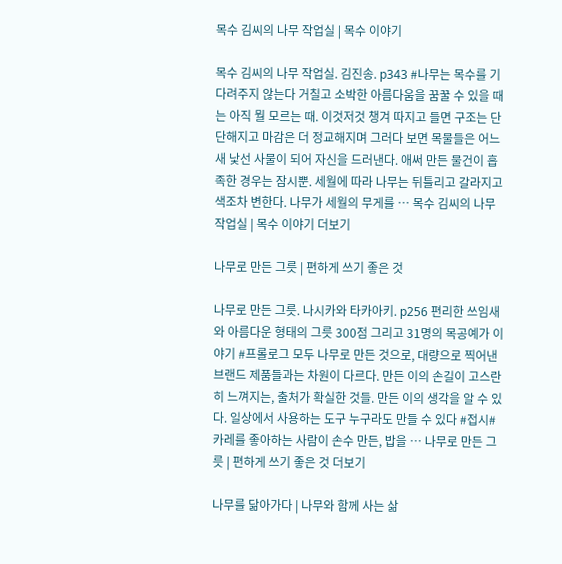목수 김씨의 나무 작업실 | 목수 이야기

목수 김씨의 나무 작업실. 김진송. p343 #나무는 목수를 기다려주지 않는다 거칠고 소박한 아름다움을 꿈꿀 수 있을 때는 아직 뭘 모르는 때. 이것저것 챙겨 따지고 들면 구조는 단단해지고 마감은 더 정교해지며 그러다 보면 목물들은 어느새 낯선 사물이 되어 자신을 드러낸다. 애써 만든 물건이 흡족한 경우는 잠시뿐. 세월에 따라 나무는 뒤틀리고 갈라지고 색조차 변한다. 나무가 세월의 무게를 … 목수 김씨의 나무 작업실 | 목수 이야기 더보기

나무로 만든 그릇 | 편하게 쓰기 좋은 것

나무로 만든 그릇. 나시카와 타카아키. p256 편리한 쓰임새와 아름다운 형태의 그릇 300점 그리고 31명의 목공예가 이야기 #프롤로그 모두 나무로 만든 것으로, 대량으로 찍어낸 브랜드 제품들과는 차원이 다르다. 만든 이의 손길이 고스란히 느껴지는, 출처가 확실한 것들. 만든 이의 생각을 알 수 있다. 일상에서 사용하는 도구 누구라도 만들 수 있다 #접시# 카레를 좋아하는 사람이 손수 만든, 밥을 … 나무로 만든 그릇 | 편하게 쓰기 좋은 것 더보기

나무를 닮아가다 | 나무와 함께 사는 삶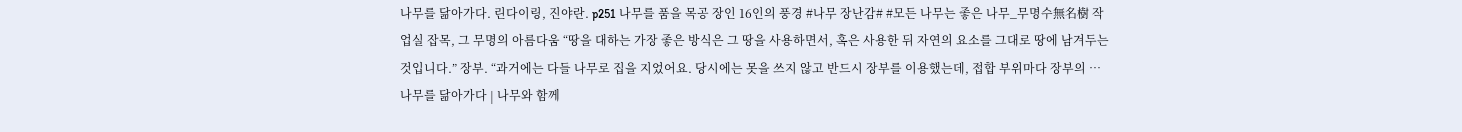나무를 닮아가다. 린다이링, 진야란. p251 나무를 품을 목공 장인 16인의 풍경 #나무 장난감# #모든 나무는 좋은 나무_무명수無名樹 작업실 잡목, 그 무명의 아름다움 “땅을 대하는 가장 좋은 방식은 그 땅을 사용하면서, 혹은 사용한 뒤 자연의 요소를 그대로 땅에 남겨두는 것입니다.” 장부. “과거에는 다들 나무로 집을 지었어요. 당시에는 못을 쓰지 않고 반드시 장부를 이용했는데, 접합 부위마다 장부의 … 나무를 닮아가다 | 나무와 함께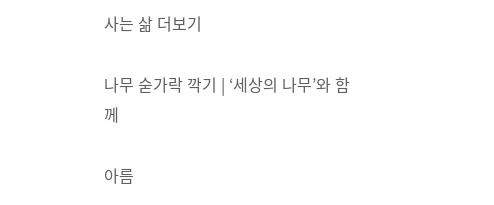사는 삶 더보기

나무 숟가락 깍기 | ‘세상의 나무’와 함께

아름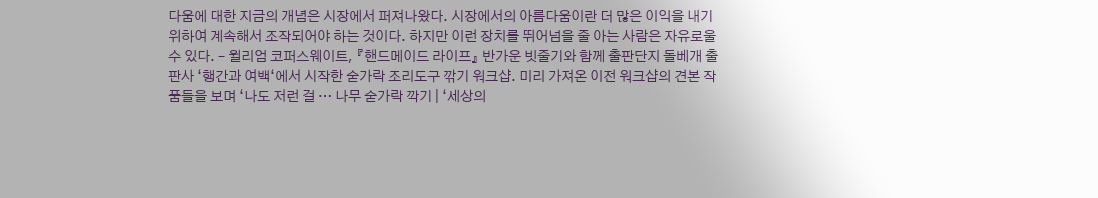다움에 대한 지금의 개념은 시장에서 퍼져나왔다. 시장에서의 아름다움이란 더 많은 이익을 내기 위하여 계속해서 조작되어야 하는 것이다. 하지만 이런 장치를 뛰어넘을 줄 아는 사람은 자유로울 수 있다. – 윌리엄 코퍼스웨이트, 『핸드메이드 라이프』 반가운 빗줄기와 함께 출판단지 돌베개 출판사 ‘행간과 여백‘에서 시작한 숟가락 조리도구 깎기 워크샵. 미리 가져온 이전 워크샵의 견본 작품들을 보며 ‘나도 저런 걸 … 나무 숟가락 깍기 | ‘세상의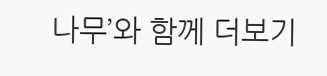나무’와 함께 더보기